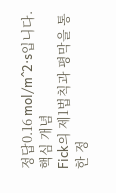정답0.16 mol/m^2·s입니다.
핵심 개념
Fick의 제1법칙과 평막을 통한 정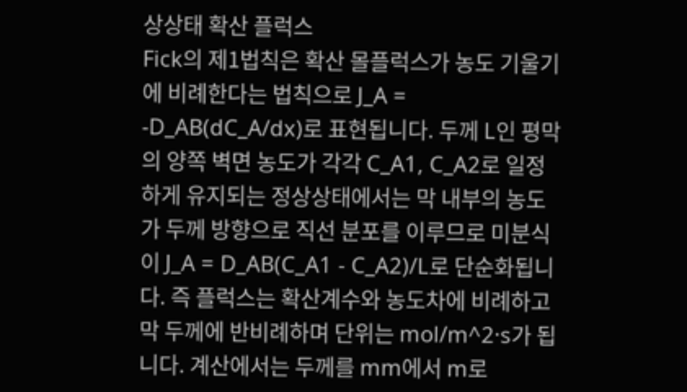상상태 확산 플럭스
Fick의 제1법칙은 확산 몰플럭스가 농도 기울기에 비례한다는 법칙으로 J_A = -D_AB(dC_A/dx)로 표현됩니다. 두께 L인 평막의 양쪽 벽면 농도가 각각 C_A1, C_A2로 일정하게 유지되는 정상상태에서는 막 내부의 농도가 두께 방향으로 직선 분포를 이루므로 미분식이 J_A = D_AB(C_A1 - C_A2)/L로 단순화됩니다. 즉 플럭스는 확산계수와 농도차에 비례하고 막 두께에 반비례하며 단위는 mol/m^2·s가 됩니다. 계산에서는 두께를 mm에서 m로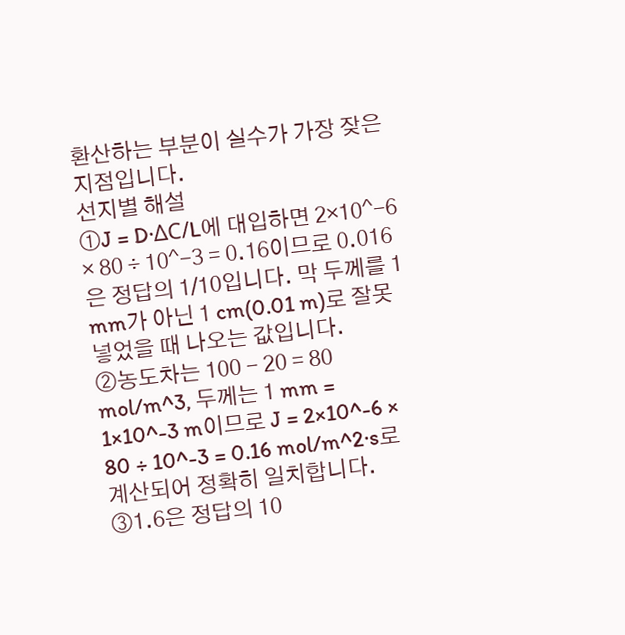환산하는 부분이 실수가 가장 잦은 지점입니다.
선지별 해설
①J = D·ΔC/L에 대입하면 2×10^-6 × 80 ÷ 10^-3 = 0.16이므로 0.016은 정답의 1/10입니다. 막 두께를 1 mm가 아닌 1 cm(0.01 m)로 잘못 넣었을 때 나오는 값입니다.
②농도차는 100 - 20 = 80 mol/m^3, 두께는 1 mm = 1×10^-3 m이므로 J = 2×10^-6 × 80 ÷ 10^-3 = 0.16 mol/m^2·s로 계산되어 정확히 일치합니다.
③1.6은 정답의 10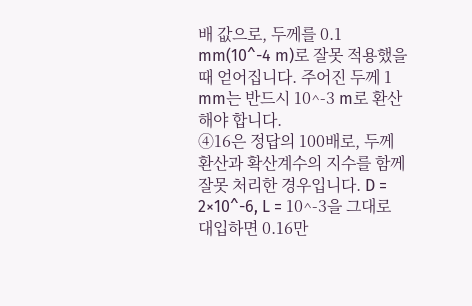배 값으로, 두께를 0.1 mm(10^-4 m)로 잘못 적용했을 때 얻어집니다. 주어진 두께 1 mm는 반드시 10^-3 m로 환산해야 합니다.
④16은 정답의 100배로, 두께 환산과 확산계수의 지수를 함께 잘못 처리한 경우입니다. D = 2×10^-6, L = 10^-3을 그대로 대입하면 0.16만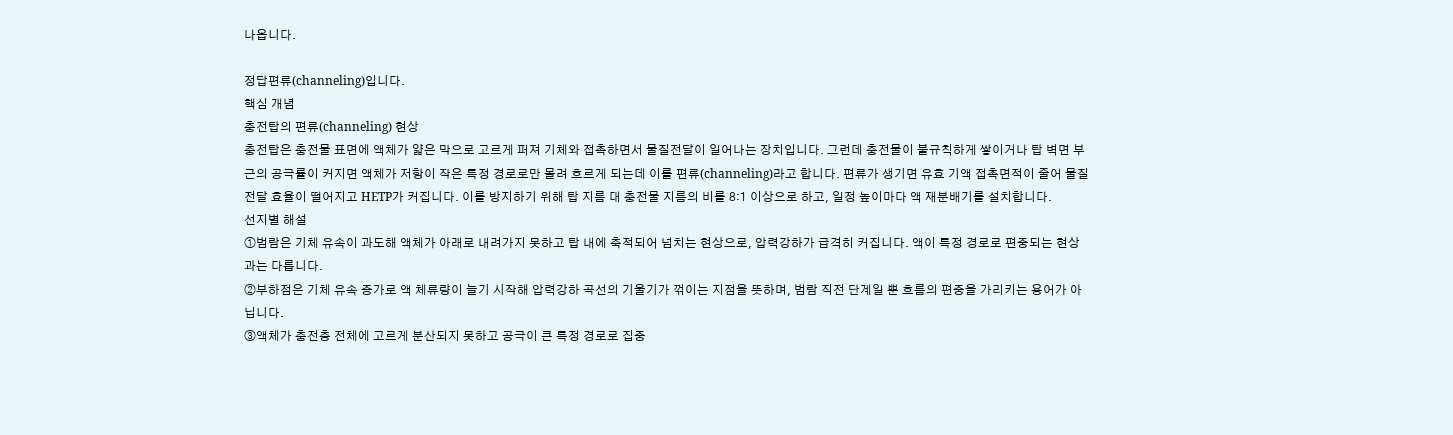나옵니다.

정답편류(channeling)입니다.
핵심 개념
충전탑의 편류(channeling) 현상
충전탑은 충전물 표면에 액체가 얇은 막으로 고르게 퍼져 기체와 접촉하면서 물질전달이 일어나는 장치입니다. 그런데 충전물이 불규칙하게 쌓이거나 탑 벽면 부근의 공극률이 커지면 액체가 저항이 작은 특정 경로로만 몰려 흐르게 되는데 이를 편류(channeling)라고 합니다. 편류가 생기면 유효 기액 접촉면적이 줄어 물질전달 효율이 떨어지고 HETP가 커집니다. 이를 방지하기 위해 탑 지름 대 충전물 지름의 비를 8:1 이상으로 하고, 일정 높이마다 액 재분배기를 설치합니다.
선지별 해설
①범람은 기체 유속이 과도해 액체가 아래로 내려가지 못하고 탑 내에 축적되어 넘치는 현상으로, 압력강하가 급격히 커집니다. 액이 특정 경로로 편중되는 현상과는 다릅니다.
②부하점은 기체 유속 증가로 액 체류량이 늘기 시작해 압력강하 곡선의 기울기가 꺾이는 지점을 뜻하며, 범람 직전 단계일 뿐 흐름의 편중을 가리키는 용어가 아닙니다.
③액체가 충전층 전체에 고르게 분산되지 못하고 공극이 큰 특정 경로로 집중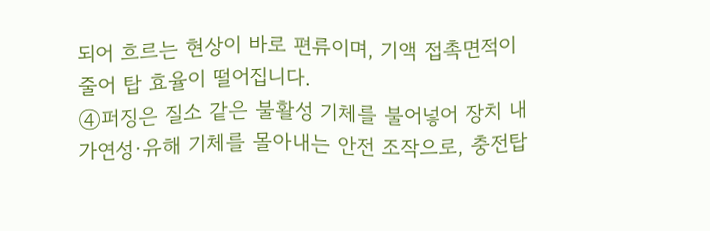되어 흐르는 현상이 바로 편류이며, 기액 접촉면적이 줄어 탑 효율이 떨어집니다.
④퍼징은 질소 같은 불활성 기체를 불어넣어 장치 내 가연성·유해 기체를 몰아내는 안전 조작으로, 충전탑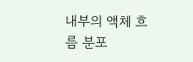내부의 액체 흐름 분포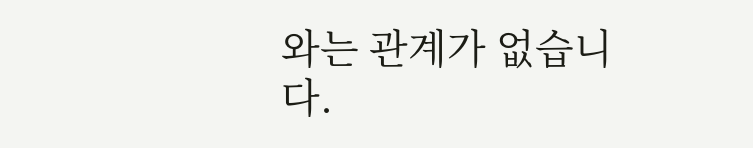와는 관계가 없습니다.